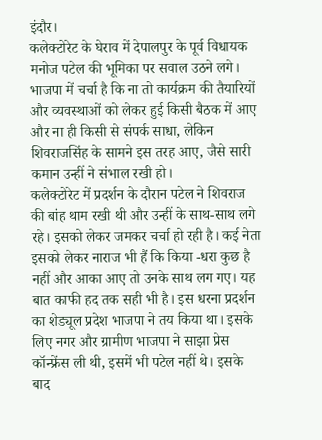इंदौर।
कलेक्टोरेट के घेराव में देपालपुर के पूर्व विधायक मनोज पटेल की भूमिका पर सवाल उठने लगे। भाजपा में चर्चा है कि ना तो कार्यक्रम की तैयारियों और व्यवस्थाओं को लेकर हुई किसी बैठक में आए और ना ही किसी से संपर्क साधा, लेकिन शिवराजसिंह के सामने इस तरह आए, जैसे सारी कमान उन्हीं ने संभाल रखी हो।
कलेक्टोरेट में प्रदर्शन के दौरान पटेल ने शिवराज की बांह थाम रखी थी और उन्हीं के साथ-साथ लगे रहे। इसको लेकर जमकर चर्चा हो रही है। कई नेता इसको लेकर नाराज भी हैं कि किया -धरा कुछ है नहीं और आका आए तो उनके साथ लग गए। यह बात काफी हद तक सही भी है। इस धरना प्रदर्शन का शेड्यूल प्रदेश भाजपा ने तय किया था। इसके लिए नगर और ग्रामीण भाजपा ने साझा प्रेस कॉन्फ्रेंस ली थी, इसमें भी पटेल नहीं थे। इसके बाद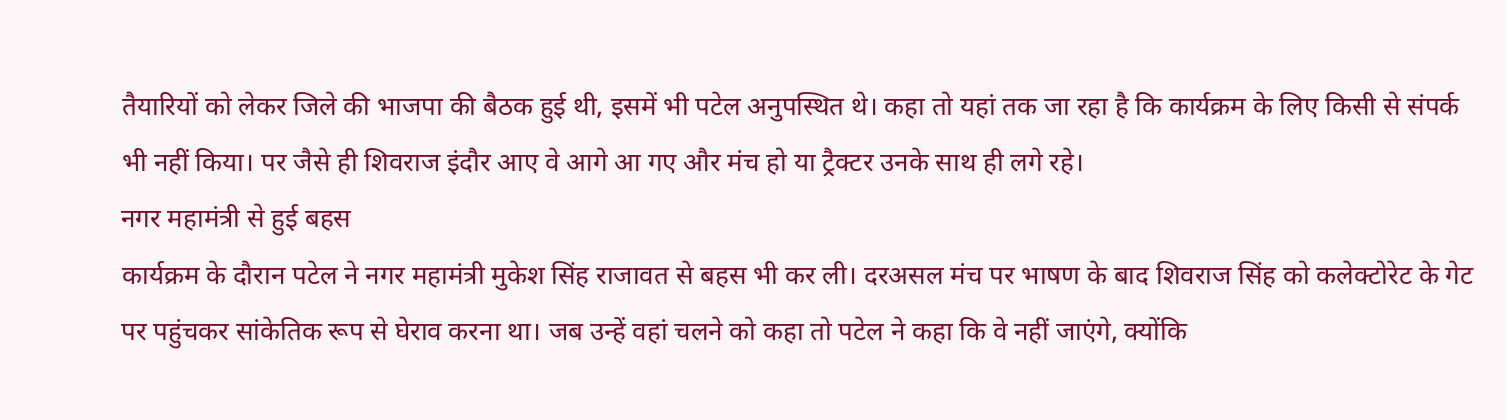तैयारियों को लेकर जिले की भाजपा की बैठक हुई थी, इसमें भी पटेल अनुपस्थित थे। कहा तो यहां तक जा रहा है कि कार्यक्रम के लिए किसी से संपर्क भी नहीं किया। पर जैसे ही शिवराज इंदौर आए वे आगे आ गए और मंच हो या ट्रैक्टर उनके साथ ही लगे रहे।
नगर महामंत्री से हुई बहस
कार्यक्रम के दौरान पटेल ने नगर महामंत्री मुकेश सिंह राजावत से बहस भी कर ली। दरअसल मंच पर भाषण के बाद शिवराज सिंह को कलेक्टोरेट के गेट पर पहुंचकर सांकेतिक रूप से घेराव करना था। जब उन्हें वहां चलने को कहा तो पटेल ने कहा कि वे नहीं जाएंगे, क्योंकि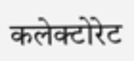कलेक्टोरेट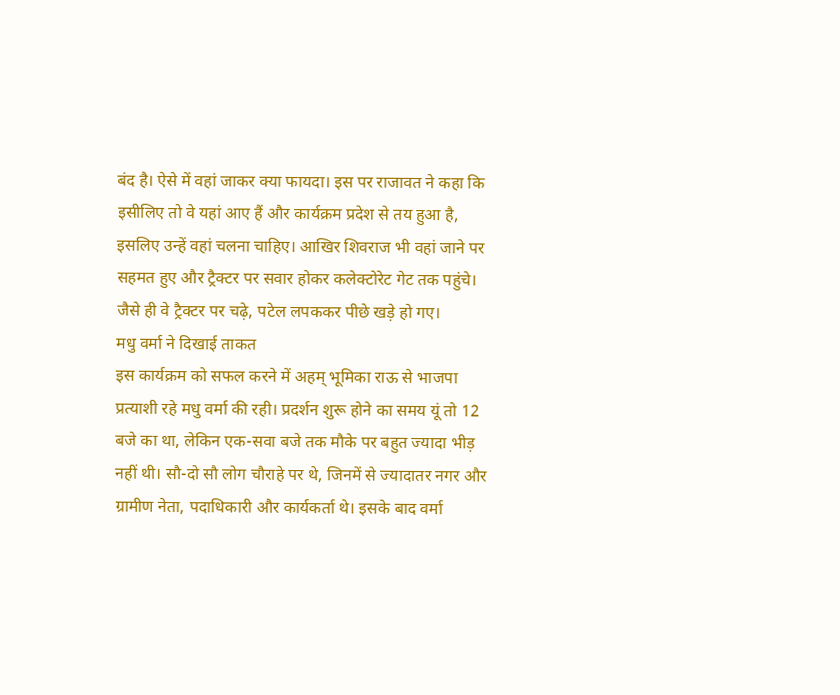बंद है। ऐसे में वहां जाकर क्या फायदा। इस पर राजावत ने कहा कि इसीलिए तो वे यहां आए हैं और कार्यक्रम प्रदेश से तय हुआ है, इसलिए उन्हें वहां चलना चाहिए। आखिर शिवराज भी वहां जाने पर सहमत हुए और ट्रैक्टर पर सवार होकर कलेक्टोरेट गेट तक पहुंचे। जैसे ही वे ट्रैक्टर पर चढ़े, पटेल लपककर पीछे खड़े हो गए।
मधु वर्मा ने दिखाई ताकत
इस कार्यक्रम को सफल करने में अहम् भूमिका राऊ से भाजपा प्रत्याशी रहे मधु वर्मा की रही। प्रदर्शन शुरू होने का समय यूं तो 12 बजे का था, लेकिन एक-सवा बजे तक मौके पर बहुत ज्यादा भीड़ नहीं थी। सौ-दो सौ लोग चौराहे पर थे, जिनमें से ज्यादातर नगर और ग्रामीण नेता, पदाधिकारी और कार्यकर्ता थे। इसके बाद वर्मा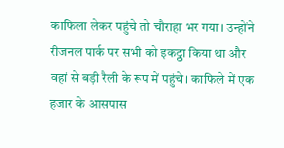काफिला लेकर पहुंचे तो चौराहा भर गया। उन्होंने रीजनल पार्क पर सभी को इकट्ठा किया था और वहां से बड़ी रैली के रूप में पहुंचे। काफिले में एक हजार के आसपास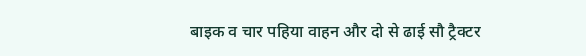बाइक व चार पहिया वाहन और दो से ढाई सौ ट्रैक्टर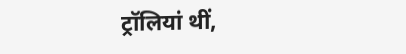ट्रॉलियां थीं,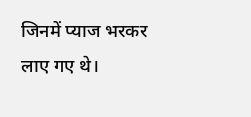जिनमें प्याज भरकर लाए गए थे।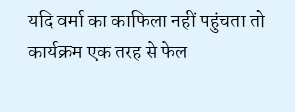यदि वर्मा का काफिला नहीं पहुंचता तो कार्यक्रम एक तरह से फेल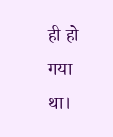ही हो गया था।